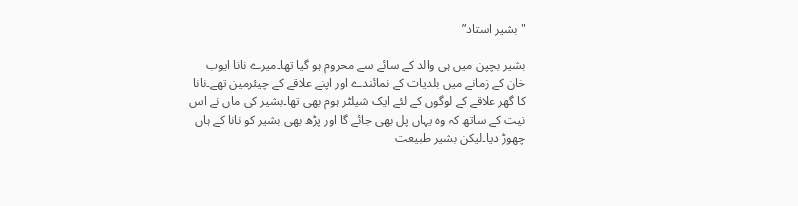"بشیر استاد”

بشیر بچپن میں ہی والد کے سائے سے محروم ہو گیا تھا۔میرے نانا ایوب خان کے زمانے میں بلدیات کے نمائندے اور اپنے علاقے کے چیئرمین تھے۔نانا کا گھر علاقے کے لوگوں کے لئے ایک شیلٹر ہوم بھی تھا۔بشیر کی ماں نے اس نیت کے ساتھ کہ وہ یہاں پل بھی جائے گا اور پڑھ بھی بشیر کو نانا کے ہاں چھوڑ دیا۔لیکن بشیر طبیعت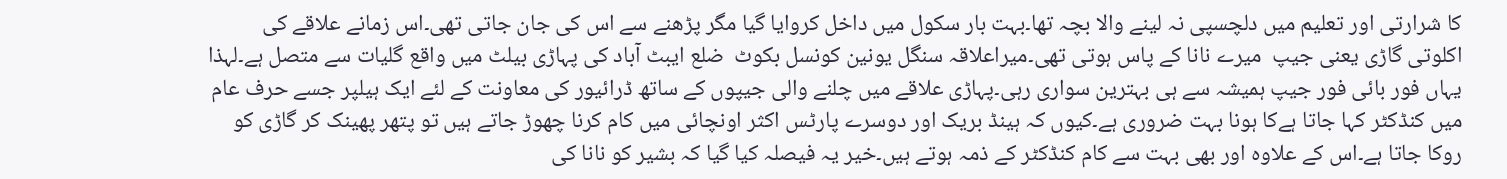کا شرارتی اور تعلیم میں دلچسپی نہ لینے والا بچہ تھا۔بہت بار سکول میں داخل کروایا گیا مگر پڑھنے سے اس کی جان جاتی تھی۔اس زمانے علاقے کی اکلوتی گاڑی یعنی جیپ  میرے نانا کے پاس ہوتی تھی۔میراعلاقہ سنگل یونین کونسل بکوٹ  ضلع ایبٹ آباد کی پہاڑی بیلٹ میں واقع گلیات سے متصل ہے۔لہذا یہاں فور بائی فور جیپ ہمیشہ سے ہی بہترین سواری رہی۔پہاڑی علاقے میں چلنے والی جیپوں کے ساتھ ڈرائیور کی معاونت کے لئے ایک ہیلپر جسے حرف عام میں کنڈکٹر کہا جاتا ہےکا ہونا بہت ضروری ہے۔کیوں کہ ہینڈ بریک اور دوسرے پارٹس اکثر اونچائی میں کام کرنا چھوڑ جاتے ہیں تو پتھر پھینک کر گاڑی کو روکا جاتا ہے۔اس کے علاوہ اور بھی بہت سے کام کنڈکٹر کے ذمہ ہوتے ہیں۔خیر یہ فیصلہ کیا گیا کہ بشیر کو نانا کی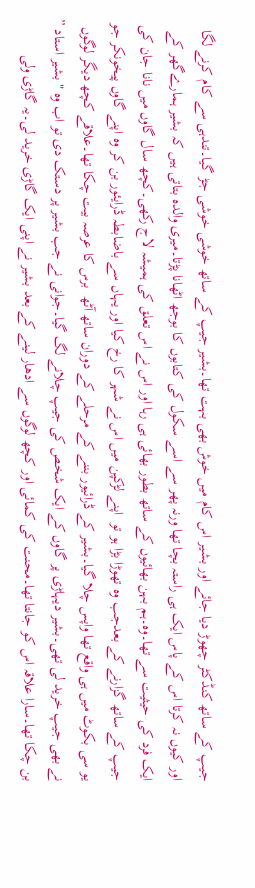جیپ کے ساتھ کنڈکٹر چھوڑ دیا جائے اور بشیر اس کام میں خوش بھی بہت تھا۔بشیر جیپ کے ساتھ خوشی خوشی جڑ گیا۔تندہی سے کام کرنے لگا اور کیوں نہ کرتا اس کے پاس ایک ہی راستہ بچا تھا ورنہ پھر سے اسے سکول کی کتابوں کا بوجھ اٹھانا پڑتا۔میری والدہ بتاتی ہیں کہ بشیر ہمارےگھر کے ایک فرد کی حیثیت سے تھا۔وہ۔ہم بہن بھائیوں کے ساتھ بطور بھائی ہی رہا اور اس نے اس تعلق کی ہمیشہ لاج رکھی۔کچھ سال گاوں میں نانا جان کی جیپ کے ساتھ گزارنے کے بعدجب وہ تھوڑا بڑا ہو تو  اپنے لڑکپن میں اس نے شہر کا رخ کیا اور یہاں سے باضابطہ ڈرایئور بن کر وہ اپنے گاوں پیخونکر جو یو سی بکوٹ میں ہی واقع تھا واپس چلا گیا۔بشیر کے ڈرائیور بننے کے مرحلے کے دوران ساتھ آٹھ  برس کا عرصہ بیت چکا تھا۔علاقے کچھ دیگر لوگوں نے بھی جیپ خرید لی تھی۔بشیر دیہاڑی پر گاوں کے ایک شخص کی جیپ چلانے لگ گیا۔جوانی نے جب بشیر پر دستک دی تو اب وہ "بشیر استاد ” بن چکا تھا۔سارا علاقہ اس کو جانتا تھا۔محنت کی کمائی اور کچھ لوگوں سے ادھار لینے کے بعد بشیر نے اپنی ایک گاڑی خرید لی۔یہ گاڑی ولی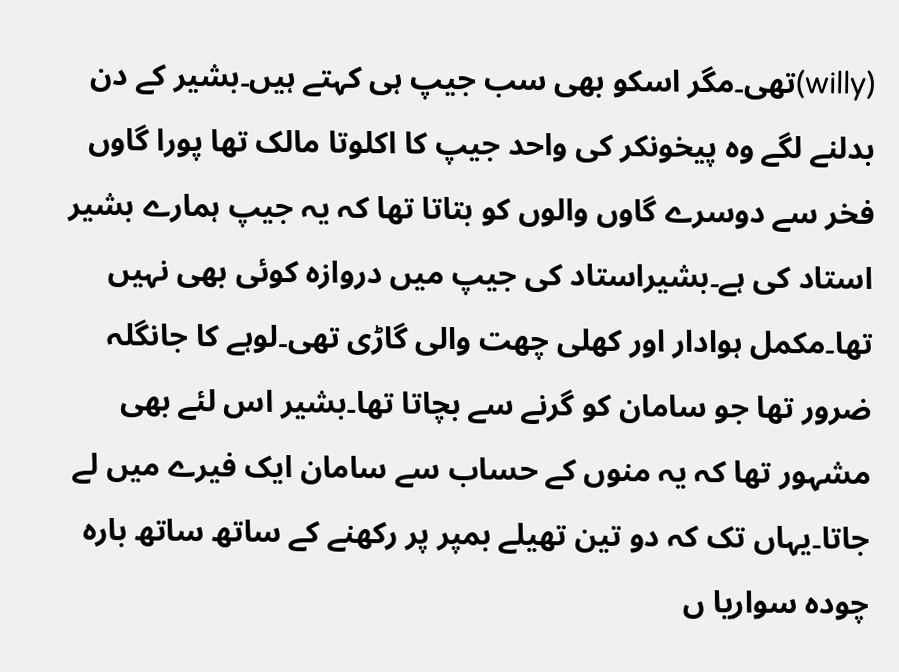(willy)تھی۔مگر اسکو بھی سب جیپ ہی کہتے ہیں۔بشیر کے دن بدلنے لگے وہ پیخونکر کی واحد جیپ کا اکلوتا مالک تھا پورا گاوں فخر سے دوسرے گاوں والوں کو بتاتا تھا کہ یہ جیپ ہمارے بشیر استاد کی ہے۔بشیراستاد کی جیپ میں دروازہ کوئی بھی نہیں تھا۔مکمل ہوادار اور کھلی چھت والی گاڑی تھی۔لوہے کا جانگلہ ضرور تھا جو سامان کو گرنے سے بچاتا تھا۔بشیر اس لئے بھی مشہور تھا کہ یہ منوں کے حساب سے سامان ایک فیرے میں لے جاتا۔یہاں تک کہ دو تین تھیلے بمپر پر رکھنے کے ساتھ ساتھ بارہ چودہ سواریا ں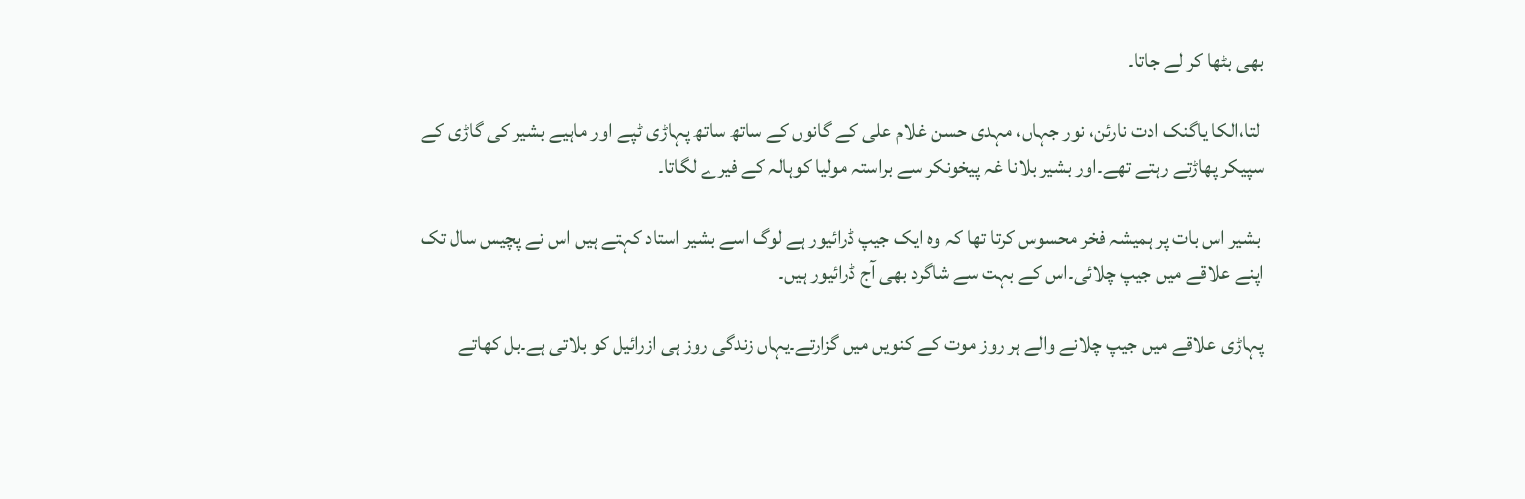بھی بٹھا کر لے جاتا۔

 لتا،الکا یاگنک ادت نارئن، نور جہاں، مہدی حسن غلام علی کے گانوں کے ساتھ ساتھ پہاڑی ٹپے اور ماہیے بشیر کی گاڑی کے سپیکر پھاڑتے رہتے تھے۔اور بشیر بلانا غہ پیخونکر سے براستہ مولیا کوہالہ کے فیرے لگاتا۔

 بشیر اس بات پر ہمیشہ فخر محسوس کرتا تھا کہ وہ ایک جیپ ڈرائیور ہے لوگ اسے بشیر استاد کہتے ہیں اس نے پچیس سال تک اپنے علاقے میں جیپ چلائی۔اس کے بہت سے شاگرد بھی آج ڈرائیور ہیں۔

پہاڑی علاقے میں جیپ چلانے والے ہر روز موت کے کنویں میں گزارتے۔یہاں زندگی روز ہی ازرائیل کو بلاتی ہے۔بل کھاتے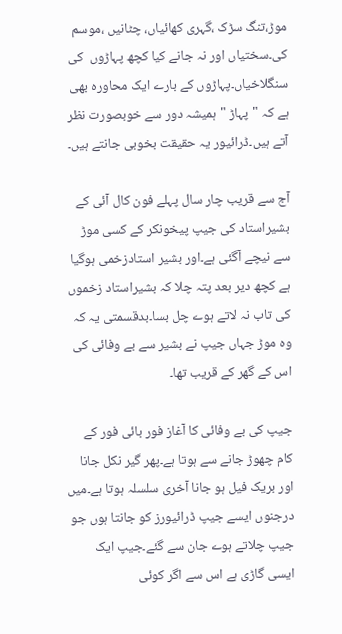موڑ،تنگ سڑک ،گہری کھائیاں، چٹانیں ،موسم کی۔سختیاں اور نہ جانے کیا کچھ پہاڑوں  کی سنگلاخیاں۔پہاڑوں کے بارے ایک محاورہ بھی ہے کہ "پہاڑ "ہمیشہ دور سے خوبصورت نظر آتے ہیں۔ڈرائیور یہ حقیقت بخوبی جانتے ہیں۔

آج سے قریب چار سال پہلے فون کال آئی کے بشیراستاد کی جیپ پیخونکر کے کسی موڑ سے نیچے آگئی ہے۔اور بشیر استادزخمی ہوگیا ہے کچھ دیر بعد پتہ چلا کہ بشیراستاد زخموں کی تاب نہ لاتے ہوے چل بسا۔بدقسمتی یہ کہ وہ موڑ جہاں جیپ نے بشیر سے بے وفائی کی اس کے گھر کے قریب تھا۔

جیپ کی بے وفائی کا آغاز فور بائی فور کے کام چھوڑ جانے سے ہوتا ہے۔پھر گیر نکل جانا اور بریک فیل ہو جانا آخری سلسلہ ہوتا ہے۔میں درجنوں ایسے جیپ ڈرائیورز کو جانتا ہوں جو جیپ چلاتے ہوے جان سے گئے۔جیپ ایک ایسی گاڑی ہے اس سے اگر کوئی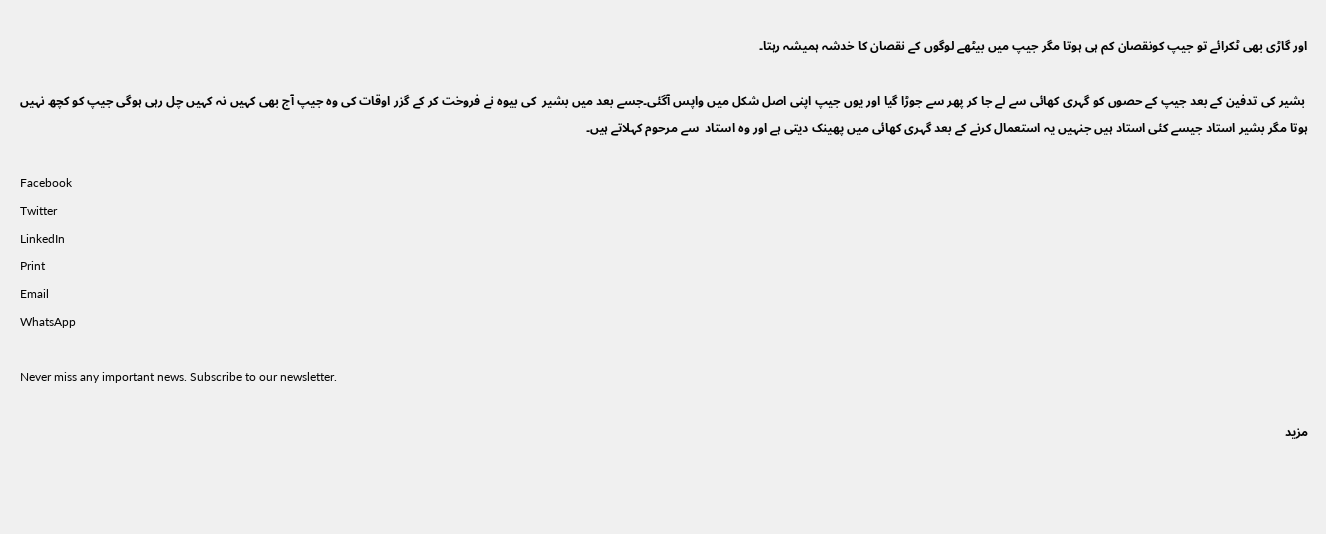اور گاڑی بھی ٹکرائے تو جیپ کونقصان کم ہی ہوتا مگر جیپ میں بیٹھے لوگوں کے نقصان کا خدشہ ہمیشہ رہتا۔

 بشیر کی تدفین کے بعد جیپ کے حصوں کو گہری کھائی سے لے جا کر پھر سے جوڑا گیا اور یوں جیپ اپنی اصل شکل میں واپس آگئی۔جسے بعد میں بشیر  کی بیوہ نے فروخت کر کے گزر اوقات کی وہ جیپ آج بھی کہیں نہ کہیں چل رہی ہوگی جیپ کو کچھ نہیں ہوتا مگر بشیر استاد جیسے کئی استاد ہیں جنہیں یہ استعمال کرنے کے بعد گہری کھائی میں پھینک دیتی ہے اور وہ استاد  سے مرحوم کہلاتے ہیں۔

Facebook
Twitter
LinkedIn
Print
Email
WhatsApp

Never miss any important news. Subscribe to our newsletter.

مزید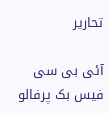تحاریر

آئی بی سی فیس بک پرفالو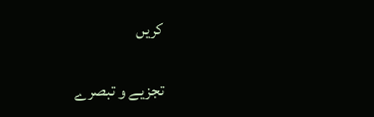کریں

تجزیے و تبصرے